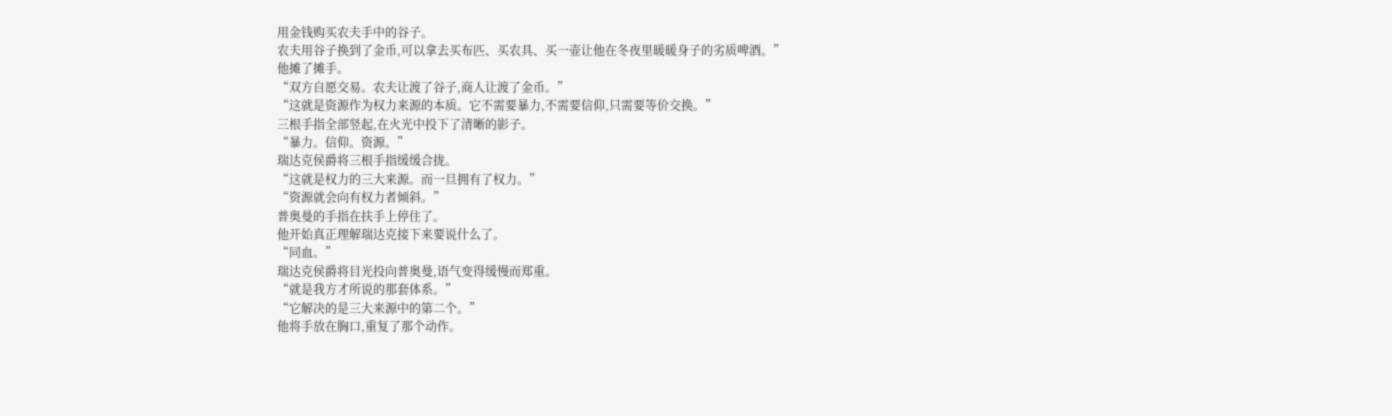用金钱购买农夫手中的谷子。
农夫用谷子换到了金币,可以拿去买布匹、买农具、买一壶让他在冬夜里暖暖身子的劣质啤酒。”
他摊了摊手。
“双方自愿交易。农夫让渡了谷子,商人让渡了金币。”
“这就是资源作为权力来源的本质。它不需要暴力,不需要信仰,只需要等价交换。”
三根手指全部竖起,在火光中投下了清晰的影子。
“暴力。信仰。资源。”
瑞达克侯爵将三根手指缓缓合拢。
“这就是权力的三大来源。而一旦拥有了权力。”
“资源就会向有权力者倾斜。”
普奥曼的手指在扶手上停住了。
他开始真正理解瑞达克接下来要说什么了。
“同血。”
瑞达克侯爵将目光投向普奥曼,语气变得缓慢而郑重。
“就是我方才所说的那套体系。”
“它解决的是三大来源中的第二个。”
他将手放在胸口,重复了那个动作。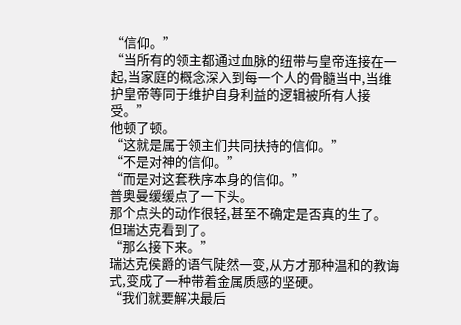“信仰。”
“当所有的领主都通过血脉的纽带与皇帝连接在一起,当家庭的概念深入到每一个人的骨髓当中,当维护皇帝等同于维护自身利益的逻辑被所有人接受。”
他顿了顿。
“这就是属于领主们共同扶持的信仰。”
“不是对神的信仰。”
“而是对这套秩序本身的信仰。”
普奥曼缓缓点了一下头。
那个点头的动作很轻,甚至不确定是否真的生了。
但瑞达克看到了。
“那么接下来。”
瑞达克侯爵的语气陡然一变,从方才那种温和的教诲式,变成了一种带着金属质感的坚硬。
“我们就要解决最后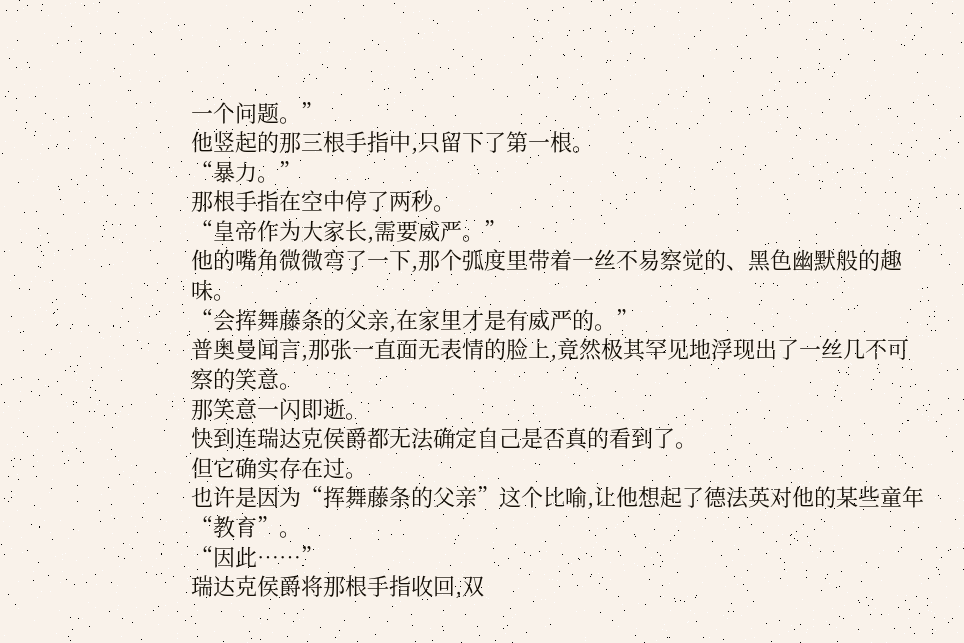一个问题。”
他竖起的那三根手指中,只留下了第一根。
“暴力。”
那根手指在空中停了两秒。
“皇帝作为大家长,需要威严。”
他的嘴角微微弯了一下,那个弧度里带着一丝不易察觉的、黑色幽默般的趣味。
“会挥舞藤条的父亲,在家里才是有威严的。”
普奥曼闻言,那张一直面无表情的脸上,竟然极其罕见地浮现出了一丝几不可察的笑意。
那笑意一闪即逝。
快到连瑞达克侯爵都无法确定自己是否真的看到了。
但它确实存在过。
也许是因为“挥舞藤条的父亲”这个比喻,让他想起了德法英对他的某些童年“教育”。
“因此……”
瑞达克侯爵将那根手指收回,双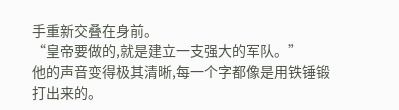手重新交叠在身前。
“皇帝要做的,就是建立一支强大的军队。”
他的声音变得极其清晰,每一个字都像是用铁锤锻打出来的。